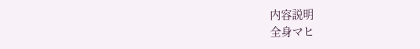内容説明
全身マヒ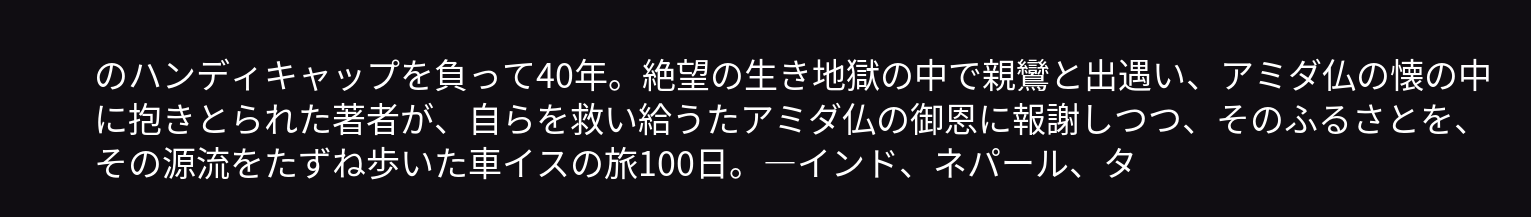のハンディキャップを負って40年。絶望の生き地獄の中で親鸞と出遇い、アミダ仏の懐の中に抱きとられた著者が、自らを救い給うたアミダ仏の御恩に報謝しつつ、そのふるさとを、その源流をたずね歩いた車イスの旅100日。―インド、ネパール、タ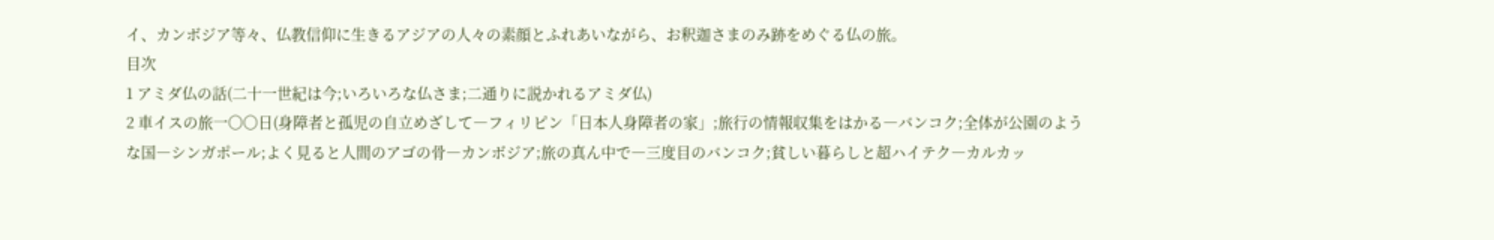イ、カンボジア等々、仏教信仰に生きるアジアの人々の素顔とふれあいながら、お釈迦さまのみ跡をめぐる仏の旅。
目次
1 アミダ仏の話(二十一世紀は今;いろいろな仏さま;二通りに説かれるアミダ仏)
2 車イスの旅一〇〇日(身障者と孤児の自立めざして―フィリピン「日本人身障者の家」;旅行の情報収集をはかる―バンコク;全体が公園のような国―シンガポール;よく見ると人間のアゴの骨―カンボジア;旅の真ん中で―三度目のバンコク;貧しい暮らしと超ハイテク―カルカッ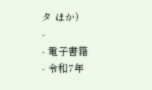タ ほか)
-
- 電子書籍
- 令和7年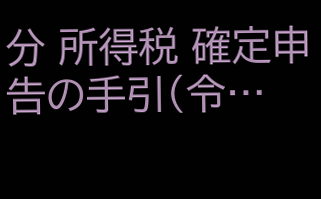分 所得税 確定申告の手引(令…